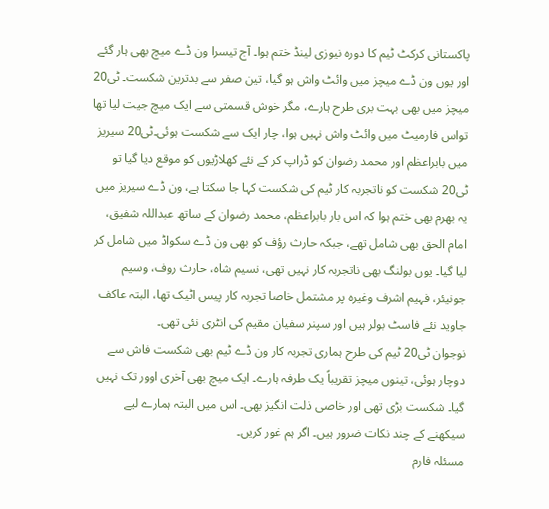پاکستانی کرکٹ ٹیم کا دورہ نیوزی لینڈ ختم ہوا۔ آج تیسرا ون ڈے میچ بھی ہار گئے اور یوں ون ڈے میچز میں وائٹ واش ہو گیا، تین صفر سے بدترین شکست۔ ٹی20 میچز میں بھی بہت بری طرح ہارے، مگر خوش قسمتی سے ایک میچ جیت لیا تھا تواس فارمیٹ میں وائٹ واش نہیں ہوا، چار ایک سے شکست ہوئی۔ٹی20 سیریز میں بابراعظم اور محمد رضوان کو ڈراپ کر کے نئے کھلاڑیوں کو موقع دیا گیا تو ٹی20 شکست کو ناتجربہ کار ٹیم کی شکست کہا جا سکتا ہے، ون ڈے سیریز میں یہ بھرم بھی ختم ہوا کہ اس بار بابراعظم، محمد رضوان کے ساتھ عبداللہ شفیق، امام الحق بھی شامل تھے، جبکہ حارث رؤف کو بھی ون ڈے سکواڈ میں شامل کر لیا گیا۔ یوں بولنگ بھی ناتجربہ کار نہیں تھی، نسیم شاہ، حارث روف، وسیم جونیئر، فہیم اشرف وغیرہ پر مشتمل خاصا تجربہ کار پیس اٹیک تھا، البتہ عاکف جاوید نئے فاسٹ بولر ہیں اور سپنر سفیان مقیم کی انٹری نئی تھی۔
نوجوان ٹی20 ٹیم کی طرح ہماری تجربہ کار ون ڈے ٹیم بھی شکست فاش سے دوچار ہوئی، تینوں میچز تقریباً یک طرفہ ہارے۔ ایک میچ بھی آخری اوور تک نہیں گیا۔ شکست بڑی تھی اور خاصی ذلت انگیز بھی۔ اس میں البتہ ہمارے لیے سیکھنے کے چند نکات ضرور ہیں۔ اگر ہم غور کریں۔
مسئلہ فارم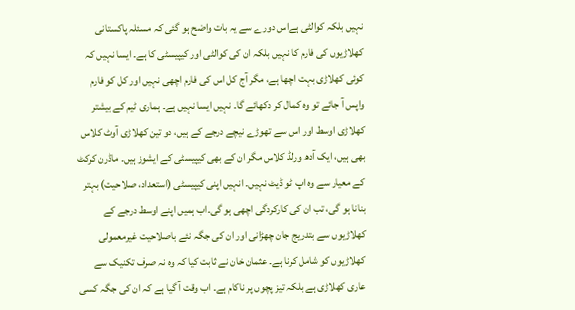نہیں بلکہ کوالٹی ہےاس دورے سے یہ بات واضح ہو گئی کہ مسئلہ پاکستانی کھلاڑیوں کی فارم کا نہیں بلکہ ان کی کوالٹی اور کیپیسٹی کا ہے۔ ایسا نہیں کہ کوئی کھلاڑی بہت اچھا ہے، مگر آج کل اس کی فارم اچھی نہیں اور کل کو فارم واپس آ جائے تو وہ کمال کر دکھائے گا۔ نہیں ایسا نہیں ہے۔ ہماری ٹیم کے بیشتر کھلاڑی اوسط اور اس سے تھوڑے نیچے درجے کے ہیں، دو تین کھلاڑی آوٹ کلاس بھی ہیں، ایک آدھ ورلڈ کلاس مگر ان کے بھی کیپیسٹی کے ایشوز ہیں۔ ماڈرن کرکٹ کے معیار سے وہ اپ ٹو ڈیٹ نہیں۔ انہیں اپنی کیپیسٹی (استعداد، صلاحیت) بہتر بنانا ہو گی، تب ان کی کارکردگی اچھی ہو گی۔اب ہمیں اپنے اوسط درجے کے کھلاڑیوں سے بتدریج جان چھڑانی اور ان کی جگہ نئے باصلاحیت غیرمعمولی کھلاڑیوں کو شامل کرنا ہے۔ عثمان خان نے ثابت کیا کہ وہ نہ صرف تکنیک سے عاری کھلاڑی ہے بلکہ تیز پچوں پر ناکام ہے۔ اب وقت آ گیا ہے کہ ان کی جگہ کسی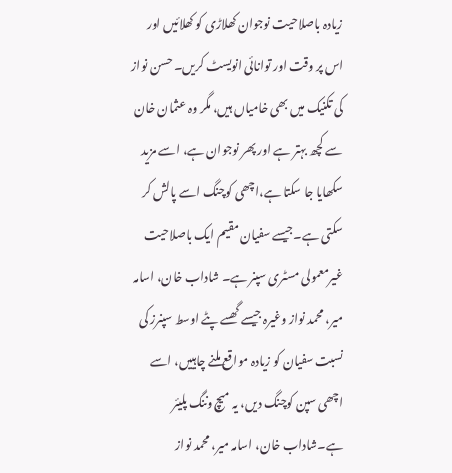زیادہ باصلاحیت نوجوان کھلاڑی کو کھلائیں اور اس پر وقت اور توانائی انویسٹ کریں۔ حسن نواز کی تکنیک میں بھی خامیاں ہیں، مگر وہ عثمان خان سے کچھ بہتر ہے اور پھر نوجوان ہے، اسے مزید سکھایا جا سکتا ہے،اچھی کوچنگ اسے پالش کر سکتی ہے۔جیسے سفیان مقیم ایک باصلاحیت غیرمعمولی مسٹری سپنر ہے۔ شاداب خان، اسامہ میر، محمد نواز وغیرہ جیسے گھسے پٹے اوسط سپنرز کی نسبت سفیان کو زیادہ مواقع ملنے چاہییں، اسے اچھی سپن کوچنگ دیں، یہ میچ وننگ پلیئر ہے۔شاداب خان، اسامہ میر، محمد نواز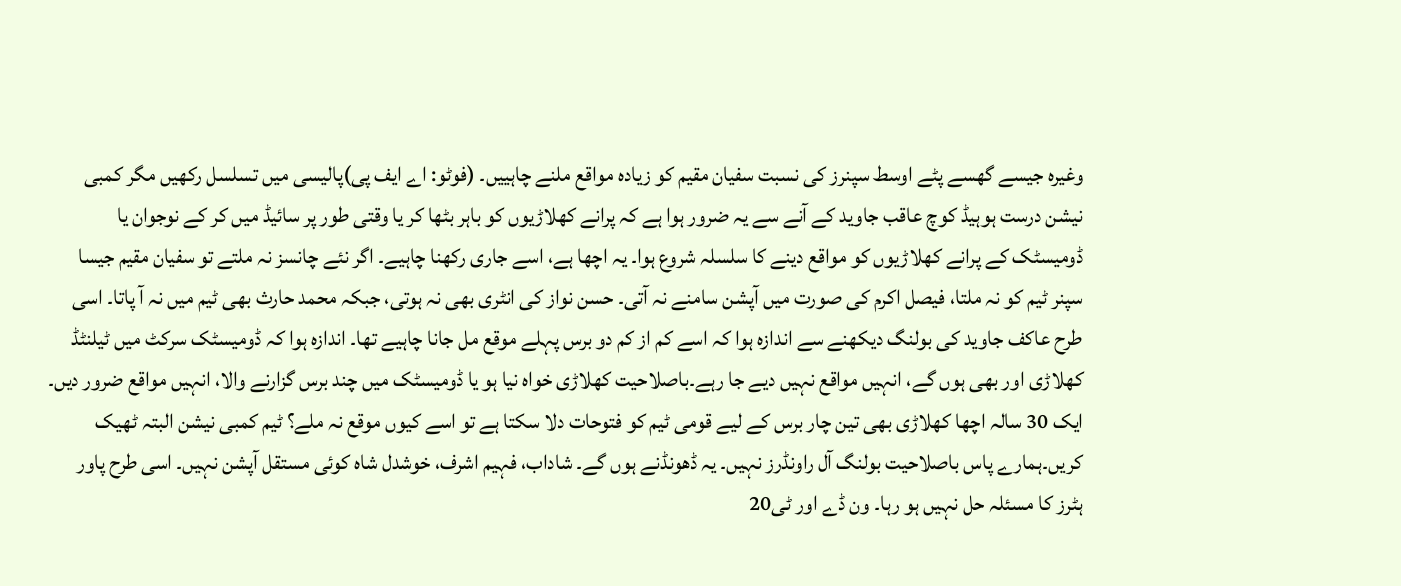وغیرہ جیسے گھسے پٹے اوسط سپنرز کی نسبت سفیان مقیم کو زیادہ مواقع ملنے چاہییں۔ (فوٹو: اے ایف پی)پالیسی میں تسلسل رکھیں مگر کمبی نیشن درست ہوہیڈ کوچ عاقب جاوید کے آنے سے یہ ضرور ہوا ہے کہ پرانے کھلاڑیوں کو باہر بٹھا کر یا وقتی طور پر سائیڈ میں کر کے نوجوان یا ڈومیسٹک کے پرانے کھلاڑیوں کو مواقع دینے کا سلسلہ شروع ہوا۔ یہ اچھا ہے، اسے جاری رکھنا چاہیے۔ اگر نئے چانسز نہ ملتے تو سفیان مقیم جیسا سپنر ٹیم کو نہ ملتا، فیصل اکرم کی صورت میں آپشن سامنے نہ آتی۔ حسن نواز کی انٹری بھی نہ ہوتی، جبکہ محمد حارث بھی ٹیم میں نہ آ پاتا۔ اسی طرح عاکف جاوید کی بولنگ دیکھنے سے اندازہ ہوا کہ اسے کم از کم دو برس پہلے موقع مل جانا چاہیے تھا۔ اندازہ ہوا کہ ڈومیسٹک سرکٹ میں ٹیلنٹڈ کھلاڑی اور بھی ہوں گے، انہیں مواقع نہیں دیے جا رہے۔باصلاحیت کھلاڑی خواہ نیا ہو یا ڈومیسٹک میں چند برس گزارنے والا، انہیں مواقع ضرور دیں۔ ایک 30 سالہ اچھا کھلاڑی بھی تین چار برس کے لیے قومی ٹیم کو فتوحات دلا سکتا ہے تو اسے کیوں موقع نہ ملے؟ ٹیم کمبی نیشن البتہ ٹھیک کریں۔ہمارے پاس باصلاحیت بولنگ آل راونڈرز نہیں۔ یہ ڈھونڈنے ہوں گے۔ شاداب، فہیم اشرف، خوشدل شاہ کوئی مستقل آپشن نہیں۔ اسی طرح پاور ہٹرز کا مسئلہ حل نہیں ہو رہا۔ ون ڈے اور ٹی20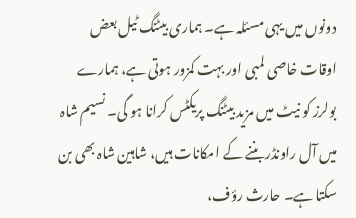دونوں میں یہی مسئلہ ہے۔ ہماری بیٹنگ ٹیل بعض اوقات خاصی لمبی اور بہت کمزور ہوتی ہے، ہمارے بولرز کو نیٹ میں مزید بیٹنگ پریکٹس کرانا ہو گی۔ نسیم شاہ میں آل راونڈر بننے کے امکانات ہیں، شاہین شاہ بھی بن سکتا ہے۔ حارث رؤف،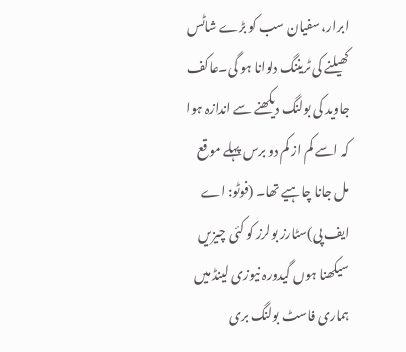ابرار، سفیان سب کو بڑے شاٹس کھیلنے کی ٹریننگ دلوانا ہو گی۔عاکف جاوید کی بولنگ دیکھنے سے اندازہ ہوا کہ اسے کم از کم دو برس پہلے موقع مل جانا چاہیے تھا۔ (فوٹو: اے ایف پی)سٹارز بولرز کو کئی چیزیں سیکھنا ہوں گیدورہ نیوزی لینڈ میں ہماری فاسٹ بولنگ بری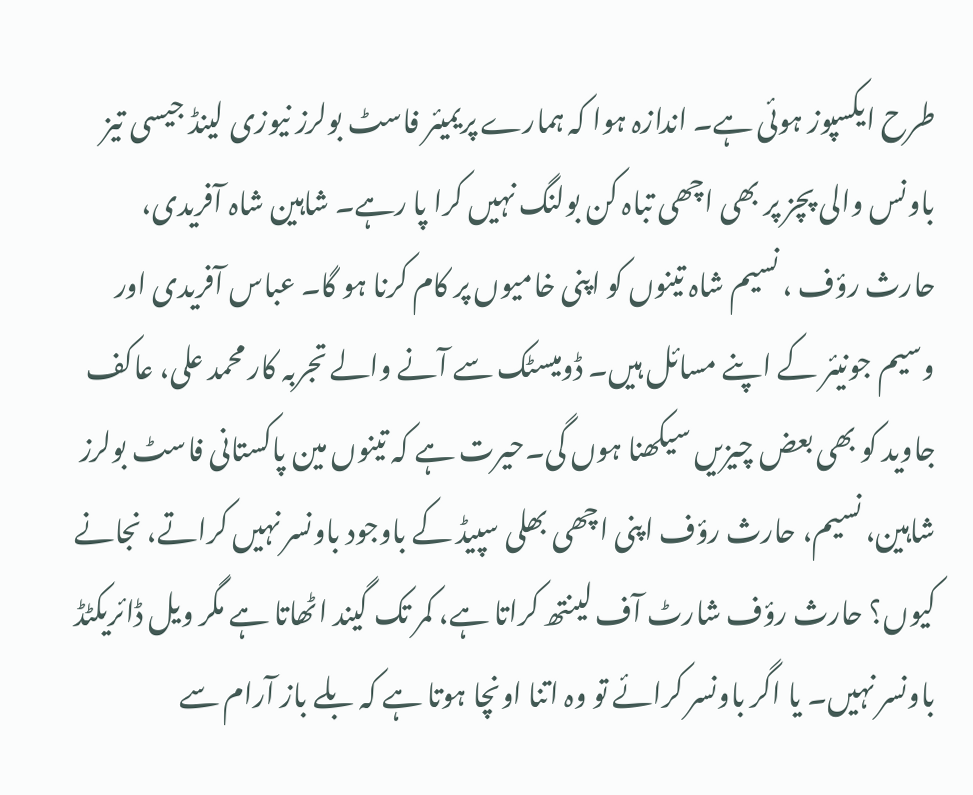طرح ایکسپوز ہوئی ہے۔ اندازہ ہوا کہ ہمارے پریمیئر فاسٹ بولرز نیوزی لینڈ جیسی تیز باونس والی پچز پر بھی اچھی تباہ کن بولنگ نہیں کرا پا رہے۔ شاہین شاہ آفریدی، حارث رؤف ، نسیم شاہ تینوں کو اپنی خامیوں پر کام کرنا ہو گا۔ عباس آفریدی اور وسیم جونیئر کے اپنے مسائل ہیں۔ ڈومیسٹک سے آنے والے تجربہ کار محمد علی، عاکف جاوید کو بھی بعض چیزیں سیکھنا ہوں گی۔حیرت ہے کہ تینوں مین پاکستانی فاسٹ بولرز شاہین، نسیم، حارث رؤف اپنی اچھی بھلی سپیڈ کے باوجود باونسر نہیں کراتے، نجانے کیوں؟ حارث رؤف شارٹ آف لینتھ کراتا ہے، کمر تک گیند اٹھاتا ہے مگر ویل ڈائریکٹڈ باونسر نہیں۔ یا اگر باونسر کرائے تو وہ اتنا اونچا ہوتا ہے کہ بلے باز آرام سے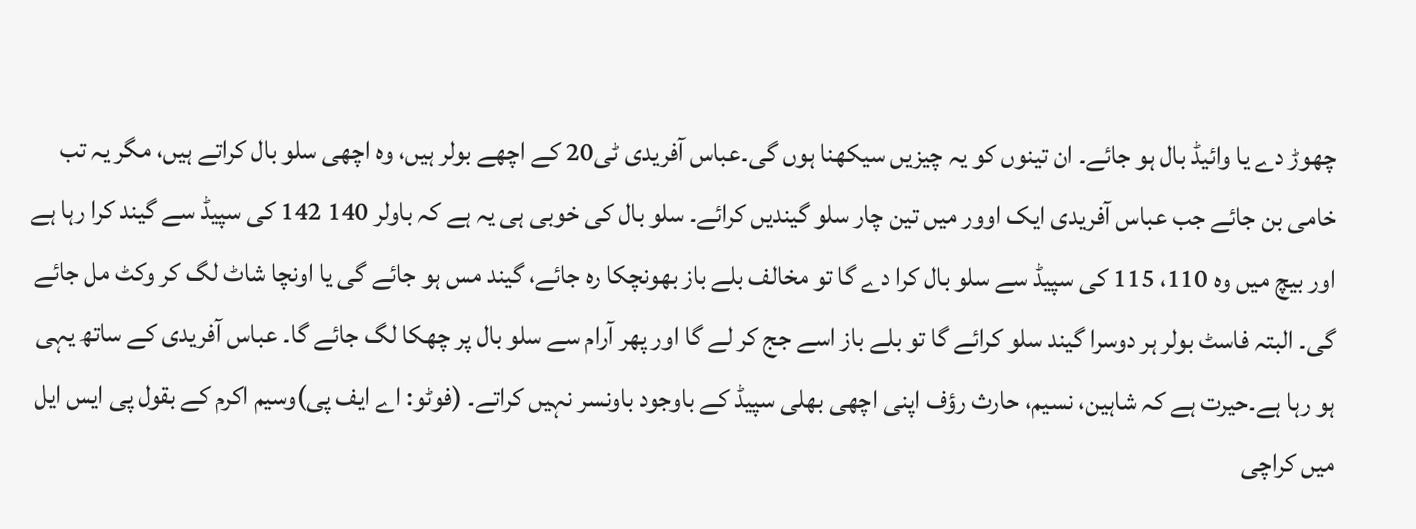چھوڑ دے یا وائیڈ بال ہو جائے۔ ان تینوں کو یہ چیزیں سیکھنا ہوں گی۔عباس آفریدی ٹی20 کے اچھے بولر ہیں، وہ اچھی سلو بال کراتے ہیں، مگر یہ تب خامی بن جائے جب عباس آفریدی ایک اوور میں تین چار سلو گیندیں کرائے۔ سلو بال کی خوبی ہی یہ ہے کہ باولر 140 142 کی سپیڈ سے گیند کرا رہا ہے اور بیچ میں وہ 110، 115 کی سپیڈ سے سلو بال کرا دے گا تو مخالف بلے باز بھونچکا رہ جائے، گیند مس ہو جائے گی یا اونچا شاٹ لگ کر وکٹ مل جائے گی۔ البتہ فاسٹ بولر ہر دوسرا گیند سلو کرائے گا تو بلے باز اسے جج کر لے گا اور پھر آرام سے سلو بال پر چھکا لگ جائے گا۔ عباس آفریدی کے ساتھ یہی ہو رہا ہے۔حیرت ہے کہ شاہین، نسیم، حارث رؤف اپنی اچھی بھلی سپیڈ کے باوجود باونسر نہیں کراتے۔ (فوٹو: اے ایف پی)وسیم اکرم کے بقول پی ایس ایل میں کراچی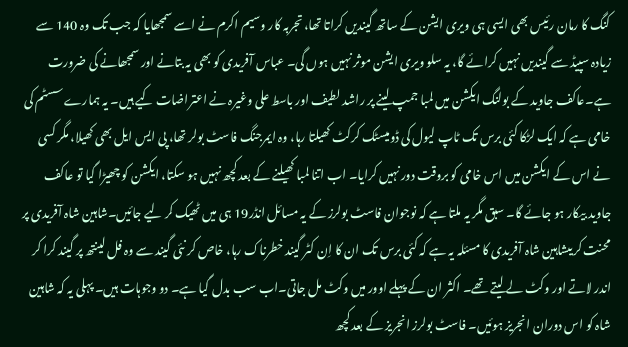کنگ کا رمان رئیس بھی ایسی ہی ویری ایشن کے ساتھ گیندیں کراتا تھا، تجربہ کار وسیم اکرم نے اسے سمجھایا کہ جب تک وہ 140 سے زیادہ سپیڈ سے گیندیں نہیں کرائے گا، یہ سلو ویری ایشن موثر نہیں ہوں گی۔ عباس آفریدی کو بھی یہ بتانے اور سمجھانے کی ضرورت ہے۔عاکف جاوید کے بولنگ ایکشن میں لمبا جمپ لینے پر راشد لطیف اور باسط علی وغیرہ نے اعتراضات کیے ہیں۔ یہ ہمارے سسٹم کی خامی ہے کہ ایک لڑکا کئی برس تک ٹاپ لیول کی ڈومیسٹک کرکٹ کھیلتا رہا، وہ ایمرجنگ فاسٹ بولر تھا، پی ایس ایل بھی کھیلا، مگر کسی نے اس کے ایکشن میں اس خامی کو بروقت دور نہیں کرایا۔ اب اتنا لمبا کھیلنے کے بعد کچھ نہیں ہو سکتا، ایکشن کو چھیڑا گیا تو عاکف جاوید بیکار ہو جائے گا۔ سبق مگر یہ ملتا ہے کہ نوجوان فاسٹ بولرز کے یہ مسائل انڈر19 ہی میں ٹھیک کر لیے جائیں۔شاہین شاہ آفریدی پر محنت کریںشاہین شاہ آفریدی کا مسئلہ یہ ہے کہ کئی برس تک ان کا اِن کٹر گیند خطرناک رہا، خاص کر نئی گیند سے وہ فل لینتھ پر گیند کرا کر اندر لاتے اور وکٹ لے لیتے تھے۔ اکثر ان کے پہلے اوور میں وکٹ مل جاتی۔اب سب بدل گیا ہے۔ دو وجوہات ہیں۔ پہلی یہ کہ شاہین شاہ کو اس دوران انجریز ہوئیں۔ فاسٹ بولرز انجریز کے بعد کچھ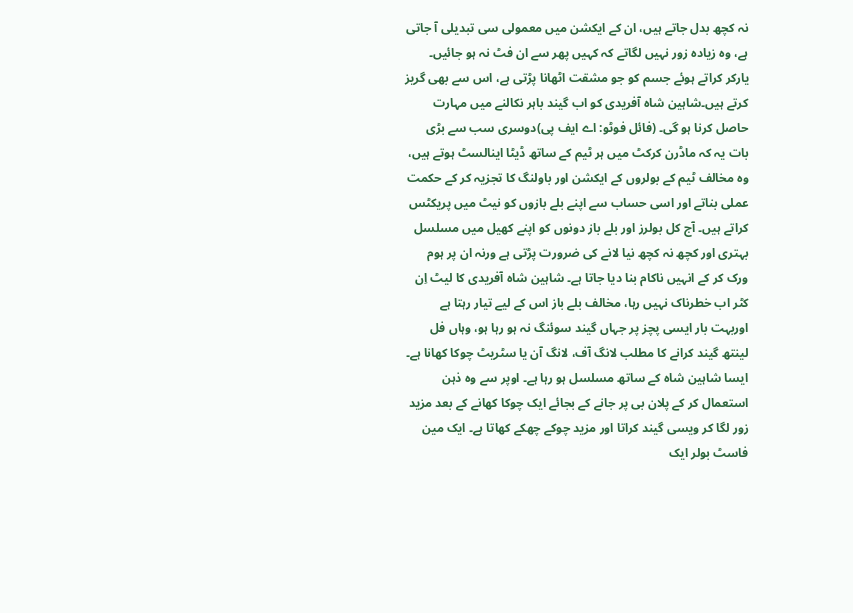نہ کچھ بدل جاتے ہیں، ان کے ایکشن میں معمولی سی تبدیلی آ جاتی ہے، وہ زیادہ زور نہیں لگاتے کہ کہیں پھر سے ان فٹ نہ ہو جائیں۔ یارکر کراتے ہوئے جسم کو جو مشقت اٹھانا پڑتی ہے، اس سے بھی گریز کرتے ہیں۔شاہین شاہ آفریدی کو اب گیند باہر نکالنے میں مہارت حاصل کرنا ہو گی۔ (فائل فوٹو: اے ایف پی)دوسری سب سے بڑی بات یہ کہ ماڈرن کرکٹ میں ہر ٹیم کے ساتھ ڈیٹا اینالسٹ ہوتے ہیں، وہ مخالف ٹیم کے بولروں کے ایکشن اور باولنگ کا تجزیہ کر کے حکمت عملی بناتے اور اسی حساب سے اپنے بلے بازوں کو نیٹ میں پریکٹس کراتے ہیں۔ آج کل بولرز اور بلے باز دونوں کو اپنے کھیل میں مسلسل بہتری اور کچھ نہ کچھ نیا لانے کی ضرورت پڑتی ہے ورنہ ان پر ہوم ورک کر کے انہیں ناکام بنا دیا جاتا ہے۔ شاہین شاہ آفریدی کا لیٹ اِن کٹر اب خطرناک نہیں رہا، مخالف بلے باز اس کے لیے تیار رہتا ہے اوربہت بار ایسی پچز پر جہاں گیند سوئنگ نہ ہو رہا ہو، وہاں فل لینتھ گیند کرانے کا مطلب لانگ آف، لانگ آن یا سٹریٹ چوکا کھانا ہے۔ ایسا شاہین شاہ کے ساتھ مسلسل ہو رہا ہے۔ اوپر سے وہ ذہن استعمال کر کے پلان بی پر جانے کے بجائے ایک چوکا کھانے کے بعد مزید زور لگا کر ویسی گیند کراتا اور مزید چوکے چھکے کھاتا ہے۔ ایک مین فاسٹ بولر ایک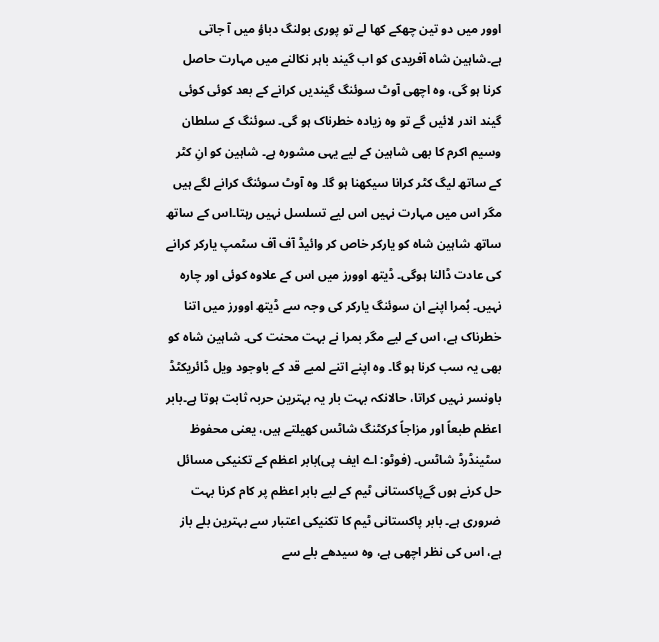اوور میں دو تین چھکے کھا لے تو پوری بولنگ دباؤ میں آ جاتی ہے۔شاہین شاہ آفریدی کو اب گیند باہر نکالنے میں مہارت حاصل کرنا ہو گی، وہ اچھی آوٹ سوئنگ گیندیں کرانے کے بعد کوئی کوئی گیند اندر لائیں گے تو وہ زیادہ خطرناک ہو گی۔ سوئنگ کے سلطان وسیم اکرم کا بھی شاہین کے لیے یہی مشورہ ہے۔ شاہین کو انِ کٹر کے ساتھ لیگ کٹر کرانا سیکھنا ہو گا۔ وہ آوٹ سوئنگ کرانے لگے ہیں مگر اس میں مہارت نہیں اس لیے تسلسل نہیں رہتا۔اس کے ساتھ ساتھ شاہین شاہ کو یارکر خاص کر وائیڈ آف آف سٹمپ یارکر کرانے کی عادت ڈالنا ہوگی۔ ڈیتھ اوورز میں اس کے علاوہ کوئی اور چارہ نہیں۔ بُمرا اپنے ان سوئنگ یارکر کی وجہ سے ڈیتھ اوورز میں اتنا خطرناک ہے، اس کے لیے مگر بمرا نے بہت محنت کی۔ شاہین شاہ کو بھی یہ سب کرنا ہو گا۔ وہ اپنے اتنے لمبے قد کے باوجود ویل ڈائریکٹڈ باونسر نہیں کراتا، حالانکہ بہت بار یہ بہترین حربہ ثابت ہوتا ہے۔بابر اعظم طبعاً اور مزاجاً کرکٹنگ شاٹس کھیلتے ہیں، یعنی محفوظ سٹینڈرڈ شاٹس۔ (فوٹو: اے ایف پی)بابر اعظم کے تکنیکی مسائل حل کرنے ہوں گےپاکستانی ٹیم کے لیے بابر اعظم پر کام کرنا بہت ضروری ہے۔ بابر پاکستانی ٹیم کا تکنیکی اعتبار سے بہترین بلے باز ہے، اس کی نظر اچھی ہے، وہ سیدھے بلے سے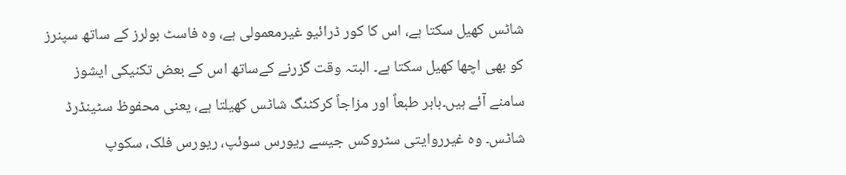شاٹس کھیل سکتا ہے، اس کا کور ڈرائیو غیرمعمولی ہے، وہ فاسٹ بولرز کے ساتھ سپنرز کو بھی اچھا کھیل سکتا ہے۔ البتہ وقت گزرنے کےساتھ اس کے بعض تکنیکی ایشوز سامنے آئے ہیں۔بابر طبعاً اور مزاجاً کرکٹنگ شاٹس کھیلتا ہے، یعنی محفوظ سٹینڈرڈ شاٹس۔ وہ غیرروایتی سٹروکس جیسے ریورس سوئپ، ریورس فلک، سکوپ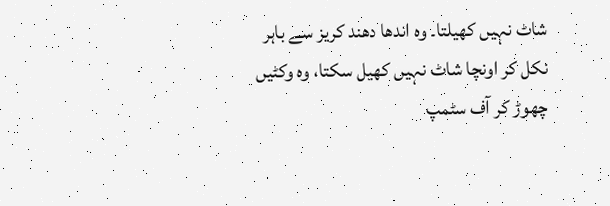شاٹ نہیں کھیلتا۔ وہ اندھا دھند کریز سے باہر نکل کر اونچا شاٹ نہیں کھیل سکتا، وہ وکٹیں چھوڑ کر آف سٹمپ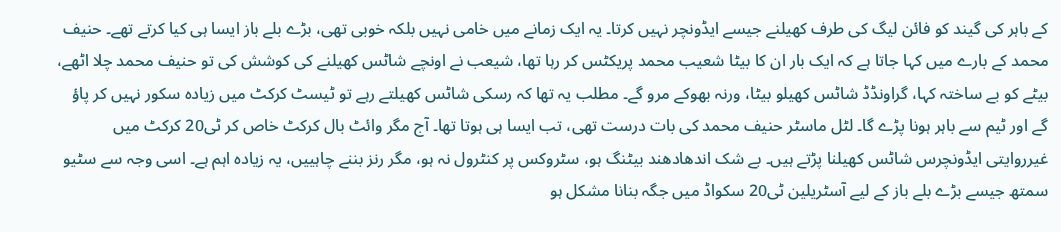کے باہر کی گیند کو فائن لیگ کی طرف کھیلنے جیسے ایڈونچر نہیں کرتا۔ یہ ایک زمانے میں خامی نہیں بلکہ خوبی تھی، بڑے بلے باز ایسا ہی کیا کرتے تھے۔ حنیف محمد کے بارے میں کہا جاتا ہے کہ ایک بار ان کا بیٹا شعیب محمد پریکٹس کر رہا تھا، شیعب نے اونچے شاٹس کھیلنے کی کوشش کی تو حنیف محمد چلا اٹھے، بیٹے کو بے ساختہ کہا، گراونڈڈ شاٹس کھیلو بیٹا، ورنہ بھوکے مرو گے۔ مطلب یہ تھا کہ رسکی شاٹس کھیلتے رہے تو ٹیسٹ کرکٹ میں زیادہ سکور نہیں کر پاؤ گے اور ٹیم سے باہر ہونا پڑے گا۔ لٹل ماسٹر حنیف محمد کی بات درست تھی، تب ایسا ہی ہوتا تھا۔ آج مگر وائٹ بال کرکٹ خاص کر ٹی20 کرکٹ میں غیرروایتی ایڈونچرس شاٹس کھیلنا پڑتے ہیں۔ بے شک اندھادھند بیٹنگ ہو، سٹروکس پر کنٹرول نہ ہو، مگر رنز بننے چاہییں، یہ زیادہ اہم ہے۔ اسی وجہ سے سٹیو سمتھ جیسے بڑے بلے باز کے لیے آسٹریلین ٹی20 سکواڈ میں جگہ بنانا مشکل ہو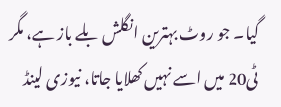گیا۔ جو روٹ بہترین انگلش بلے باز ہے، مگر ٹی20 میں اسے نہیں کھلایا جاتا، نیوزی لینڈ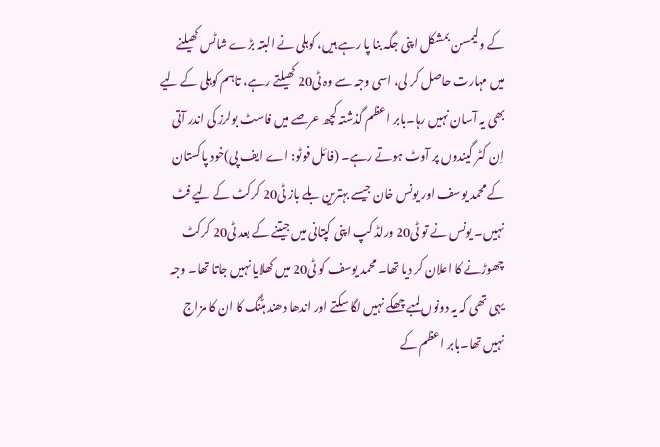کے ولیمسن بمشکل اپنی جگہ بنا پا رہے ہیں، کوہلی نے البتہ بڑے شاٹس کھیلنے میں مہارت حاصل کر لی، اسی وجہ سے وہ ٹی20 کھیلتے رہے، تاہم کوہلی کے لیے بھی یہ آسان نہیں رہا۔بابر اعظم گذشتہ کچھ عرصے میں فاسٹ بولرز کی اندر آتی اِن کٹر گیندوں پر آوٹ ہوتے رہے۔ (فائل فوٹو: اے ایف پی)خود پاکستان کے محمد یوسف اور یونس خان جیسے بہترین بلے باز ٹی20 کرکٹ کے لیے فٹ نہیں۔ یونس نے تو ٹی20 ورلڈ کپ اپنی کپتانی میں جیتنے کے بعد ٹی20 کرکٹ چھوڑنے کا اعلان کر دیا تھا۔ محمد یوسف کو ٹی20 میں کھلایا نہیں جاتا تھا۔ وجہ یہی تھی کہ یہ دونوں لمبے چھکے نہیں لگا سکتے اور اندھا دھند ہٹنگ کا ان کا مزاج نہیں تھا۔بابر اعظم کے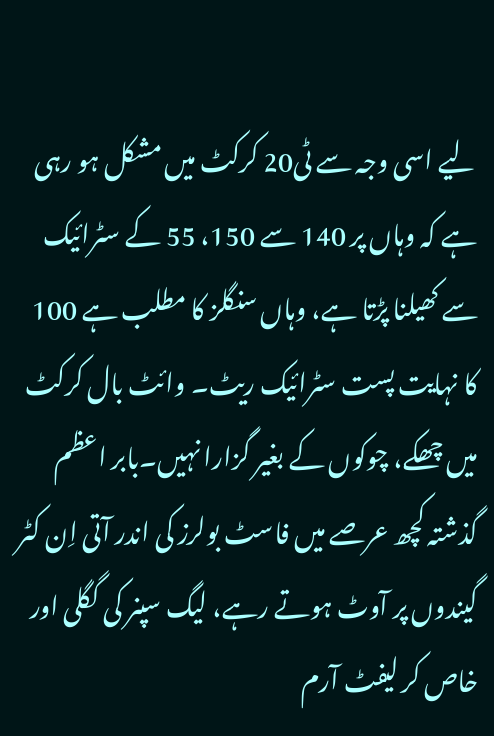لیے اسی وجہ سے ٹی20 کرکٹ میں مشکل ہو رہی ہے کہ وہاں پر 140 سے 150، 55 کے سٹرائیک سے کھیلنا پڑتا ہے، وہاں سنگلز کا مطلب ہے 100 کا نہایت پست سٹرائیک ریٹ۔ وائٹ بال کرکٹ میں چھکے، چوکوں کے بغیر گزارا نہیں۔بابر اعظم گذشتہ کچھ عرصے میں فاسٹ بولرز کی اندر آتی اِن کٹر گیندوں پر آوٹ ہوتے رہے، لیگ سپنر کی گگلی اور خاص کر لیفٹ آرم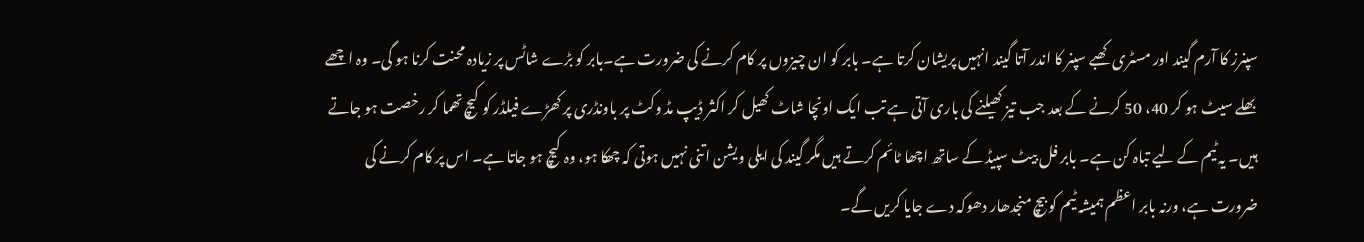سپنرز کا آرم گیند اور مسٹری کھبے سپنر کا اندر آتا گیند انہیں پریشان کرتا ہے۔ بابر کو ان چیزوں پر کام کرنے کی ضرورت ہے۔بابر کو بڑے شاٹس پر زیادہ محنت کرنا ہو گی۔ وہ اچھے بھلے سیٹ ہو کر 40، 50 کرنے کے بعد جب تیز کھیلنے کی باری آتی ہے تب ایک اونچا شاٹ کھیل کر اکثر ڈیپ مڈ وکٹ پر باونڈری پر کھڑے فیلڈر کو کیچ تھما کر رخصت ہو جاتے ہیں۔ یہ ٹیم کے لیے تباہ کن ہے۔ بابر فل بیٹ سپیڈ کے ساتھ اچھا ٹائم کرتے ہیں مگر گیند کی ایلی ویشن اتنی نہیں ہوتی کہ چھکا ہو، وہ کیچ ہو جاتا ہے۔ اس پر کام کرنے کی ضرورت ہے، ورنہ بابر اعظم ہمیشہ ٹیم کو بیچ منجدھار دھوکہ دے جایا کریں گے۔